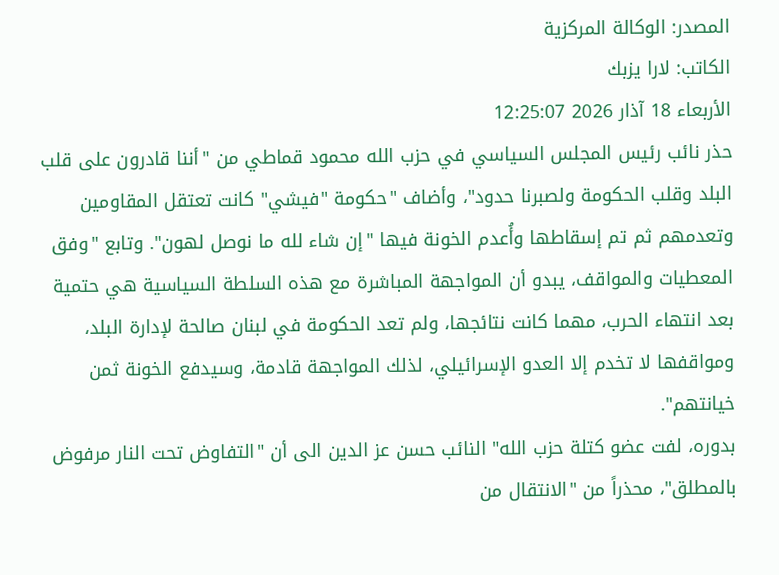المصدر: الوكالة المركزية
الكاتب: لارا يزبك
الأربعاء 18 آذار 2026 12:25:07
حذر نائب رئيس المجلس السياسي في حزب الله محمود قماطي من "أننا قادرون على قلب البلد وقلب الحكومة ولصبرنا حدود"، وأضاف "حكومة "فيشي" كانت تعتقل المقاومين وتعدمهم ثم تم إسقاطها وأُعدم الخونة فيها "إن شاء لله ما نوصل لهون". وتابع "وفق المعطيات والمواقف، يبدو أن المواجهة المباشرة مع هذه السلطة السياسية هي حتمية بعد انتهاء الحرب، مهما كانت نتائجها، ولم تعد الحكومة في لبنان صالحة لإدارة البلد، ومواقفها لا تخدم إلا العدو الإسرائيلي، لذلك المواجهة قادمة، وسيدفع الخونة ثمن خيانتهم".
بدوره، لفت عضو كتلة حزب الله" النائب حسن عز الدين الى أن "التفاوض تحت النار مرفوض بالمطلق"، محذراً من "الانتقال من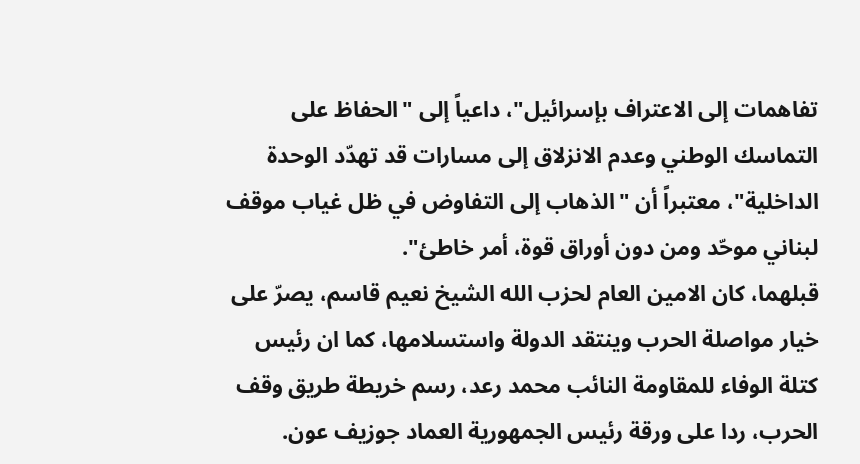تفاهمات إلى الاعتراف بإسرائيل"، داعياً إلى "الحفاظ على التماسك الوطني وعدم الانزلاق إلى مسارات قد تهدّد الوحدة الداخلية"، معتبراً أن "الذهاب إلى التفاوض في ظل غياب موقف لبناني موحّد ومن دون أوراق قوة، أمر خاطئ".
قبلهما، كان الامين العام لحزب الله الشيخ نعيم قاسم، يصرّ على خيار مواصلة الحرب وينتقد الدولة واستسلامها، كما ان رئيس كتلة الوفاء للمقاومة النائب محمد رعد، رسم خريطة طريق وقف الحرب، ردا على ورقة رئيس الجمهورية العماد جوزيف عون.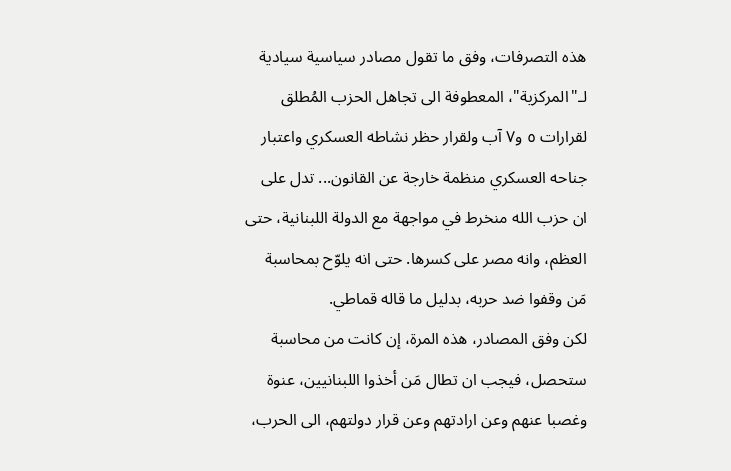هذه التصرفات، وفق ما تقول مصادر سياسية سيادية لـ"المركزية"، المعطوفة الى تجاهل الحزب المُطلق لقرارات ٥ و٧ آب ولقرار حظر نشاطه العسكري واعتبار جناحه العسكري منظمة خارجة عن القانون... تدل على ان حزب الله منخرط في مواجهة مع الدولة اللبنانية، حتى العظم، وانه مصر على كسرها. حتى انه يلوّح بمحاسبة مَن وقفوا ضد حربه، بدليل ما قاله قماطي.
لكن وفق المصادر، هذه المرة، إن كانت من محاسبة ستحصل، فيجب ان تطال مَن أخذوا اللبنانيين، عنوة وغصبا عنهم وعن ارادتهم وعن قرار دولتهم، الى الحرب،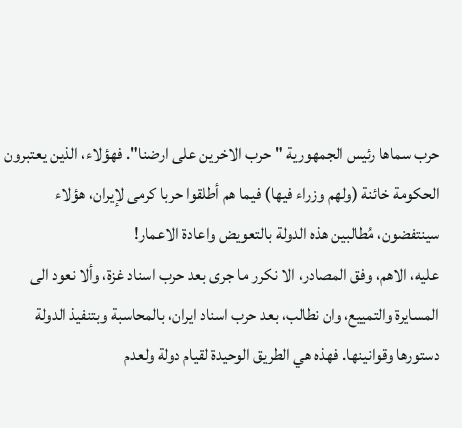حرب سماها رئيس الجمهورية "حرب الاخرين على ارضنا". فهؤلاء، الذين يعتبرون الحكومة خائنة (ولهم وزراء فيها) فيما هم أطلقوا حربا كرمى لإيران، هؤلاء سينتفضون، مُطالبين هذه الدولة بالتعويض واعادة الاعمار!
عليه، الاهم، وفق المصادر، الا نكرر ما جرى بعد حرب اسناد غزة، وألا نعود الى المسايرة والتمييع، وان نطالب، بعد حرب اسناد ايران، بالمحاسبة وبتنفيذ الدولة دستورها وقوانينها. فهذه هي الطريق الوحيدة لقيام دولة ولعدم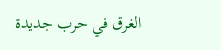الغرق في حرب جديدة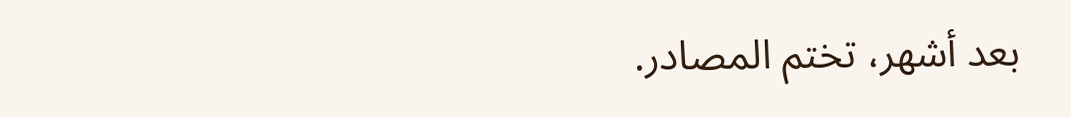بعد أشهر، تختم المصادر.